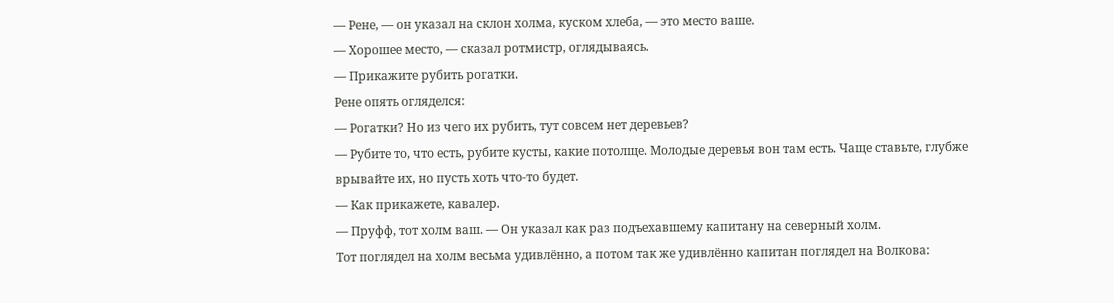— Рене, — он указал на склон холма, куском хлеба, — это место ваше.
— Хорошее место, — сказал ротмистр, оглядываясь.
— Прикажите рубить рогатки.
Рене опять огляделся:
— Рогатки? Но из чего их рубить, тут совсем нет деревьев?
— Рубите то, что есть, рубите кусты, какие потолще. Молодые деревья вон там есть. Чаще ставьте, глубже врывайте их, но пусть хоть что-то будет.
— Как прикажете, кавалер.
— Пруфф, тот холм ваш. — Он указал как раз подъехавшему капитану на северный холм.
Тот поглядел на холм весьма удивлённо, а потом так же удивлённо капитан поглядел на Волкова: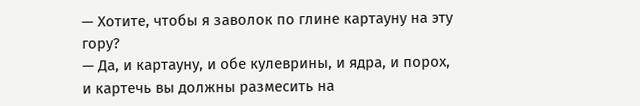— Хотите, чтобы я заволок по глине картауну на эту гору?
— Да, и картауну, и обе кулеврины, и ядра, и порох, и картечь вы должны размесить на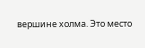вершине холма. Это место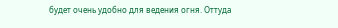будет очень удобно для ведения огня. Оттуда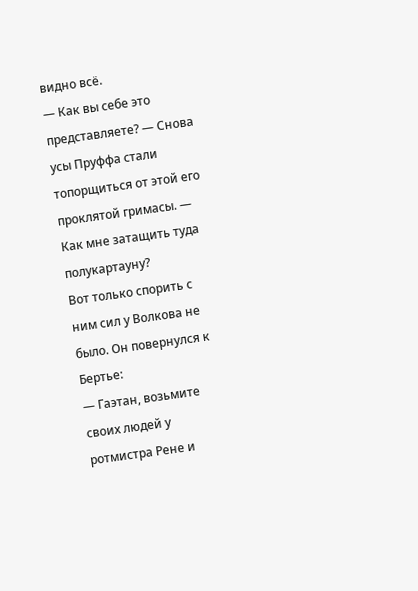видно всё.
— Как вы себе это представляете? — Снова усы Пруффа стали топорщиться от этой его проклятой гримасы. — Как мне затащить туда полукартауну?
Вот только спорить с ним сил у Волкова не было. Он повернулся к Бертье:
— Гаэтан, возьмите своих людей у ротмистра Рене и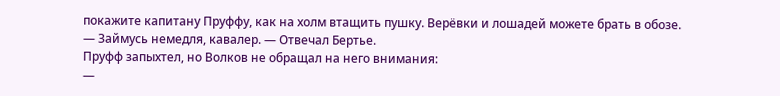покажите капитану Пруффу, как на холм втащить пушку. Верёвки и лошадей можете брать в обозе.
— Займусь немедля, кавалер. — Отвечал Бертье.
Пруфф запыхтел, но Волков не обращал на него внимания:
—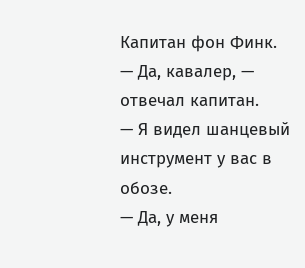Капитан фон Финк.
— Да, кавалер, — отвечал капитан.
— Я видел шанцевый инструмент у вас в обозе.
— Да, у меня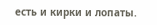есть и кирки и лопаты.